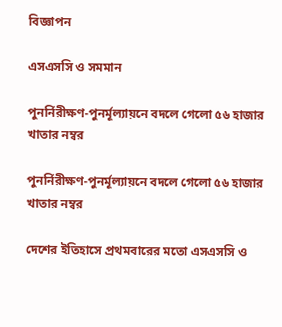বিজ্ঞাপন

এসএসসি ও সমমান

পুনর্নিরীক্ষণ-পুনর্মূল্যায়নে বদলে গেলো ৫৬ হাজার খাতার নম্বর

পুনর্নিরীক্ষণ-পুনর্মূল্যায়নে বদলে গেলো ৫৬ হাজার খাতার নম্বর

দেশের ইতিহাসে প্রথমবারের মতো এসএসসি ও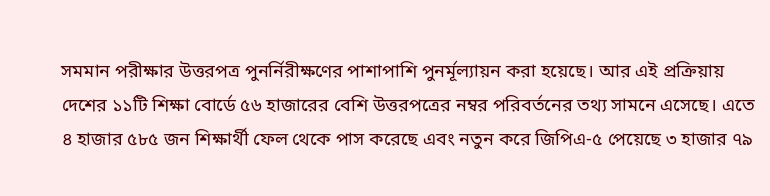সমমান পরীক্ষার উত্তরপত্র পুনর্নিরীক্ষণের পাশাপাশি পুনর্মূল্যায়ন করা হয়েছে। আর এই প্রক্রিয়ায় দেশের ১১টি শিক্ষা বোর্ডে ৫৬ হাজারের বেশি উত্তরপত্রের নম্বর পরিবর্তনের তথ্য সামনে এসেছে। এতে ৪ হাজার ৫৮৫ জন শিক্ষার্থী ফেল থেকে পাস করেছে এবং নতুন করে জিপিএ-৫ পেয়েছে ৩ হাজার ৭৯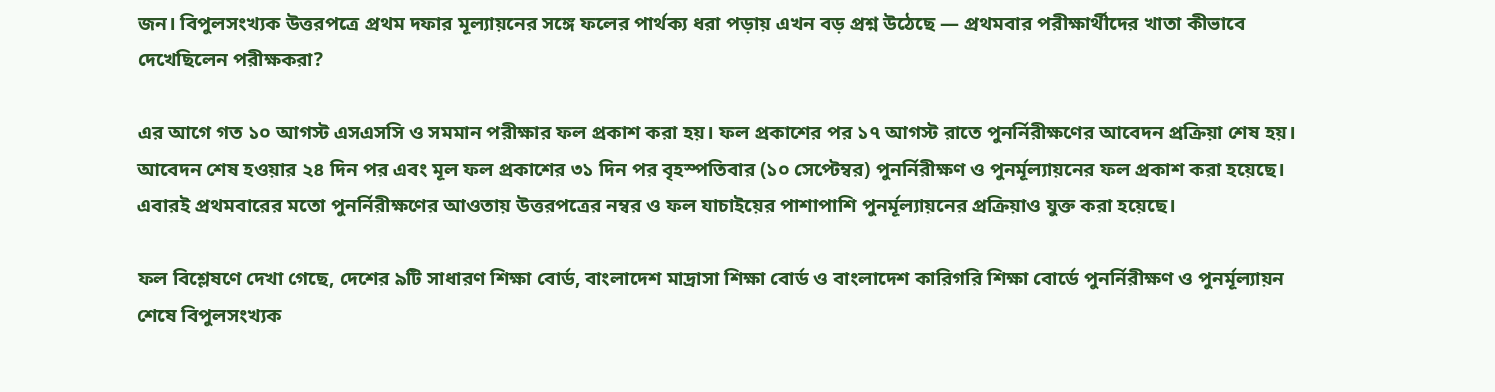জন। বিপুলসংখ্যক উত্তরপত্রে প্রথম দফার মূল্যায়নের সঙ্গে ফলের পার্থক্য ধরা পড়ায় এখন বড় প্রশ্ন উঠেছে — প্রথমবার পরীক্ষার্থীদের খাতা কীভাবে দেখেছিলেন পরীক্ষকরা?

এর আগে গত ১০ আগস্ট এসএসসি ও সমমান পরীক্ষার ফল প্রকাশ করা হয়। ফল প্রকাশের পর ১৭ আগস্ট রাতে পুনর্নিরীক্ষণের আবেদন প্রক্রিয়া শেষ হয়। আবেদন শেষ হওয়ার ২৪ দিন পর এবং মূল ফল প্রকাশের ৩১ দিন পর বৃহস্পতিবার (১০ সেপ্টেম্বর) পুনর্নিরীক্ষণ ও পুনর্মূল্যায়নের ফল প্রকাশ করা হয়েছে। এবারই প্রথমবারের মতো পুনর্নিরীক্ষণের আওতায় উত্তরপত্রের নম্বর ও ফল যাচাইয়ের পাশাপাশি পুনর্মূল্যায়নের প্রক্রিয়াও যুক্ত করা হয়েছে।

ফল বিশ্লেষণে দেখা গেছে, দেশের ৯টি সাধারণ শিক্ষা বোর্ড, বাংলাদেশ মাদ্রাসা শিক্ষা বোর্ড ও বাংলাদেশ কারিগরি শিক্ষা বোর্ডে পুনর্নিরীক্ষণ ও পুনর্মূল্যায়ন শেষে বিপুলসংখ্যক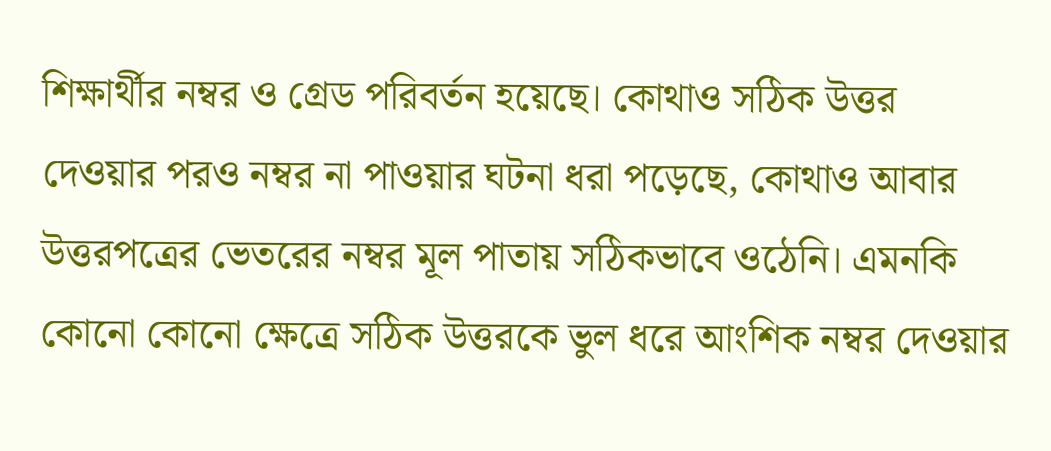শিক্ষার্থীর নম্বর ও গ্রেড পরিবর্তন হয়েছে। কোথাও সঠিক উত্তর দেওয়ার পরও নম্বর না পাওয়ার ঘটনা ধরা পড়েছে, কোথাও আবার উত্তরপত্রের ভেতরের নম্বর মূল পাতায় সঠিকভাবে ওঠেনি। এমনকি কোনো কোনো ক্ষেত্রে সঠিক উত্তরকে ভুল ধরে আংশিক নম্বর দেওয়ার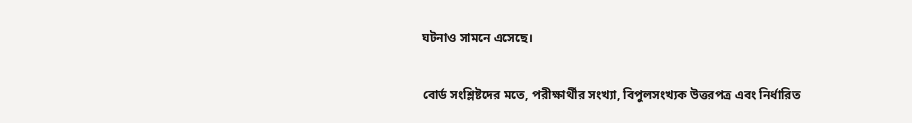ঘটনাও সামনে এসেছে।

বোর্ড সংশ্লিষ্টদের মতে, পরীক্ষার্থীর সংখ্যা, বিপুলসংখ্যক উত্তরপত্র এবং নির্ধারিত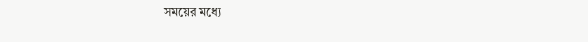সময়ের মধ্যে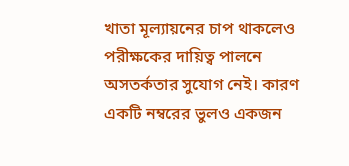খাতা মূল্যায়নের চাপ থাকলেও পরীক্ষকের দায়িত্ব পালনে অসতর্কতার সুযোগ নেই। কারণ একটি নম্বরের ভুলও একজন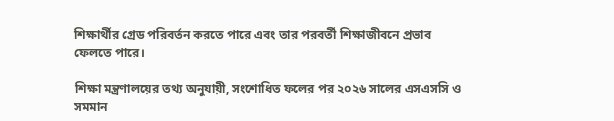শিক্ষার্থীর গ্রেড পরিবর্তন করতে পারে এবং তার পরবর্তী শিক্ষাজীবনে প্রভাব ফেলতে পারে।

শিক্ষা মন্ত্রণালয়ের তথ্য অনুযায়ী, সংশোধিত ফলের পর ২০২৬ সালের এসএসসি ও সমমান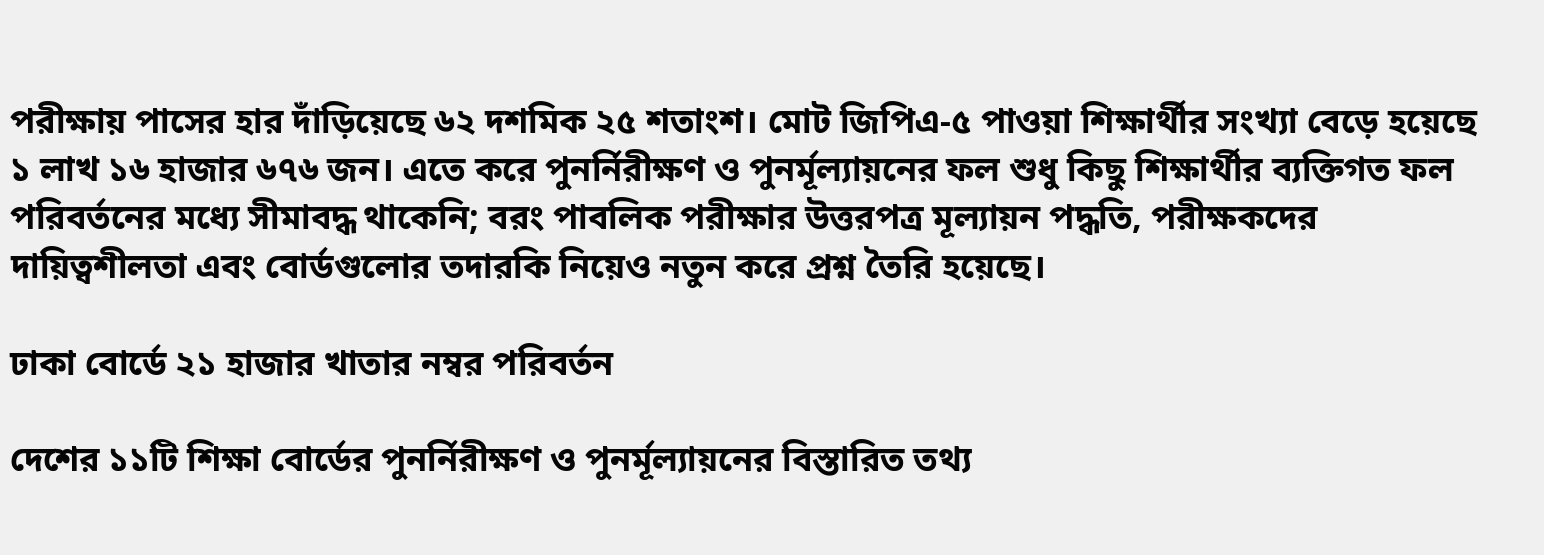পরীক্ষায় পাসের হার দাঁড়িয়েছে ৬২ দশমিক ২৫ শতাংশ। মোট জিপিএ-৫ পাওয়া শিক্ষার্থীর সংখ্যা বেড়ে হয়েছে ১ লাখ ১৬ হাজার ৬৭৬ জন। এতে করে পুনর্নিরীক্ষণ ও পুনর্মূল্যায়নের ফল শুধু কিছু শিক্ষার্থীর ব্যক্তিগত ফল পরিবর্তনের মধ্যে সীমাবদ্ধ থাকেনি; বরং পাবলিক পরীক্ষার উত্তরপত্র মূল্যায়ন পদ্ধতি, পরীক্ষকদের দায়িত্বশীলতা এবং বোর্ডগুলোর তদারকি নিয়েও নতুন করে প্রশ্ন তৈরি হয়েছে।

ঢাকা বোর্ডে ২১ হাজার খাতার নম্বর পরিবর্তন

দেশের ১১টি শিক্ষা বোর্ডের পুনর্নিরীক্ষণ ও পুনর্মূল্যায়নের বিস্তারিত তথ্য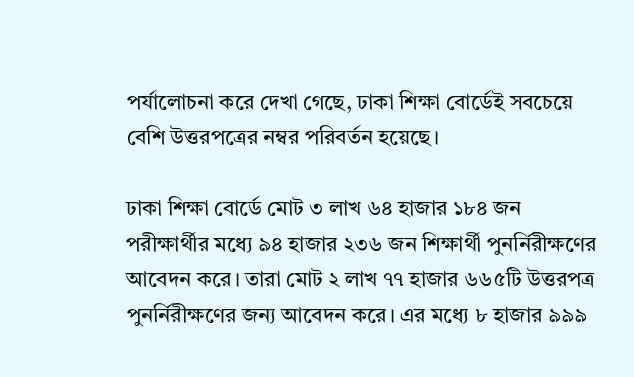পর্যালোচনা করে দেখা গেছে, ঢাকা শিক্ষা বোর্ডেই সবচেয়ে বেশি উত্তরপত্রের নম্বর পরিবর্তন হয়েছে।

ঢাকা শিক্ষা বোর্ডে মোট ৩ লাখ ৬৪ হাজার ১৮৪ জন পরীক্ষার্থীর মধ্যে ৯৪ হাজার ২৩৬ জন শিক্ষার্থী পুনর্নিরীক্ষণের আবেদন করে। তারা মোট ২ লাখ ৭৭ হাজার ৬৬৫টি উত্তরপত্র পুনর্নিরীক্ষণের জন্য আবেদন করে। এর মধ্যে ৮ হাজার ৯৯৯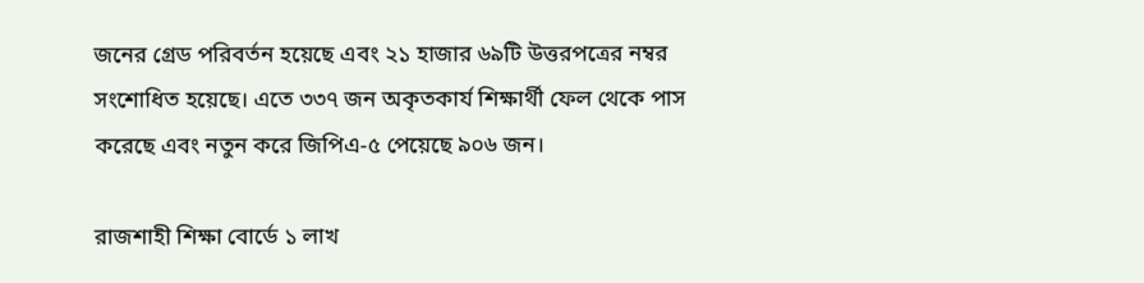জনের গ্রেড পরিবর্তন হয়েছে এবং ২১ হাজার ৬৯টি উত্তরপত্রের নম্বর সংশোধিত হয়েছে। এতে ৩৩৭ জন অকৃতকার্য শিক্ষার্থী ফেল থেকে পাস করেছে এবং নতুন করে জিপিএ-৫ পেয়েছে ৯০৬ জন।

রাজশাহী শিক্ষা বোর্ডে ১ লাখ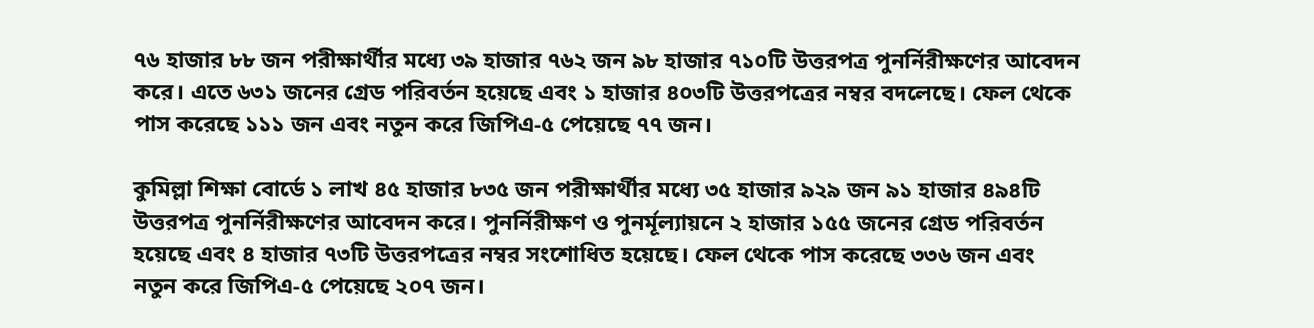৭৬ হাজার ৮৮ জন পরীক্ষার্থীর মধ্যে ৩৯ হাজার ৭৬২ জন ৯৮ হাজার ৭১০টি উত্তরপত্র পুনর্নিরীক্ষণের আবেদন করে। এতে ৬৩১ জনের গ্রেড পরিবর্তন হয়েছে এবং ১ হাজার ৪০৩টি উত্তরপত্রের নম্বর বদলেছে। ফেল থেকে পাস করেছে ১১১ জন এবং নতুন করে জিপিএ-৫ পেয়েছে ৭৭ জন।

কুমিল্লা শিক্ষা বোর্ডে ১ লাখ ৪৫ হাজার ৮৩৫ জন পরীক্ষার্থীর মধ্যে ৩৫ হাজার ৯২৯ জন ৯১ হাজার ৪৯৪টি উত্তরপত্র পুনর্নিরীক্ষণের আবেদন করে। পুনর্নিরীক্ষণ ও পুনর্মূল্যায়নে ২ হাজার ১৫৫ জনের গ্রেড পরিবর্তন হয়েছে এবং ৪ হাজার ৭৩টি উত্তরপত্রের নম্বর সংশোধিত হয়েছে। ফেল থেকে পাস করেছে ৩৩৬ জন এবং নতুন করে জিপিএ-৫ পেয়েছে ২০৭ জন।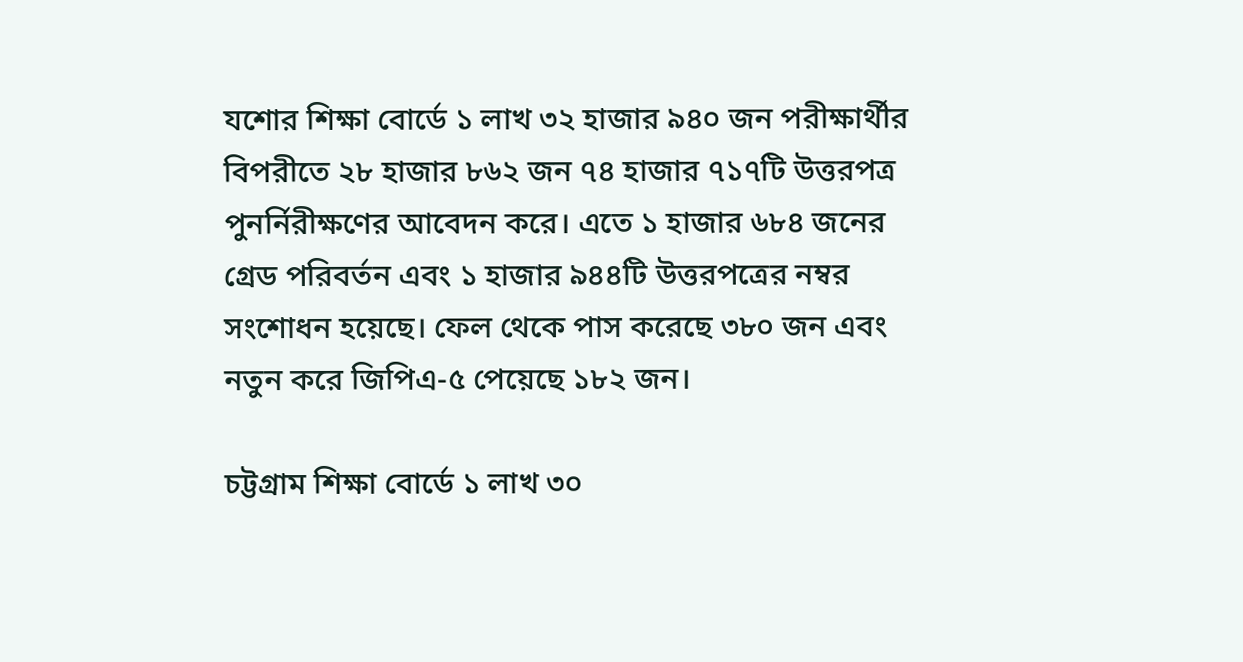যশোর শিক্ষা বোর্ডে ১ লাখ ৩২ হাজার ৯৪০ জন পরীক্ষার্থীর বিপরীতে ২৮ হাজার ৮৬২ জন ৭৪ হাজার ৭১৭টি উত্তরপত্র পুনর্নিরীক্ষণের আবেদন করে। এতে ১ হাজার ৬৮৪ জনের গ্রেড পরিবর্তন এবং ১ হাজার ৯৪৪টি উত্তরপত্রের নম্বর সংশোধন হয়েছে। ফেল থেকে পাস করেছে ৩৮০ জন এবং নতুন করে জিপিএ-৫ পেয়েছে ১৮২ জন।

চট্টগ্রাম শিক্ষা বোর্ডে ১ লাখ ৩০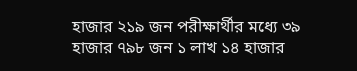হাজার ২১৯ জন পরীক্ষার্থীর মধ্যে ৩৯ হাজার ৭৯৮ জন ১ লাখ ১৪ হাজার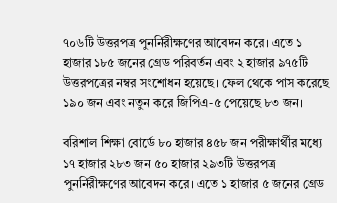৭০৬টি উত্তরপত্র পুনর্নিরীক্ষণের আবেদন করে। এতে ১ হাজার ১৮৫ জনের গ্রেড পরিবর্তন এবং ২ হাজার ৯৭৫টি উত্তরপত্রের নম্বর সংশোধন হয়েছে। ফেল থেকে পাস করেছে ১৯০ জন এবং নতুন করে জিপিএ-৫ পেয়েছে ৮৩ জন।

বরিশাল শিক্ষা বোর্ডে ৮০ হাজার ৪৫৮ জন পরীক্ষার্থীর মধ্যে ১৭ হাজার ২৮৩ জন ৫০ হাজার ২৯৩টি উত্তরপত্র পুনর্নিরীক্ষণের আবেদন করে। এতে ১ হাজার ৫ জনের গ্রেড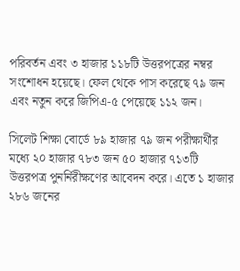পরিবর্তন এবং ৩ হাজার ১১৮টি উত্তরপত্রের নম্বর সংশোধন হয়েছে। ফেল থেকে পাস করেছে ৭৯ জন এবং নতুন করে জিপিএ-৫ পেয়েছে ১১২ জন।

সিলেট শিক্ষা বোর্ডে ৮৯ হাজার ৭৯ জন পরীক্ষার্থীর মধ্যে ২০ হাজার ৭৮৩ জন ৫০ হাজার ৭১৩টি উত্তরপত্র পুনর্নিরীক্ষণের আবেদন করে। এতে ১ হাজার ২৮৬ জনের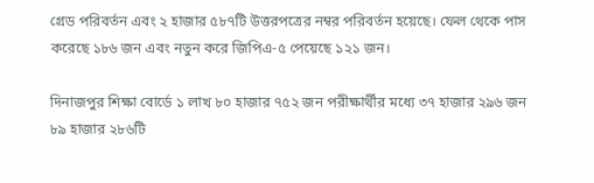গ্রেড পরিবর্তন এবং ২ হাজার ৫৮৭টি উত্তরপত্রের নম্বর পরিবর্তন হয়েছে। ফেল থেকে পাস করেছে ১৮৬ জন এবং নতুন করে জিপিএ-৫ পেয়েছে ১২১ জন।

দিনাজপুর শিক্ষা বোর্ডে ১ লাখ ৮০ হাজার ৭৫২ জন পরীক্ষার্থীর মধ্যে ৩৭ হাজার ২৯৬ জন ৮৯ হাজার ২৮৬টি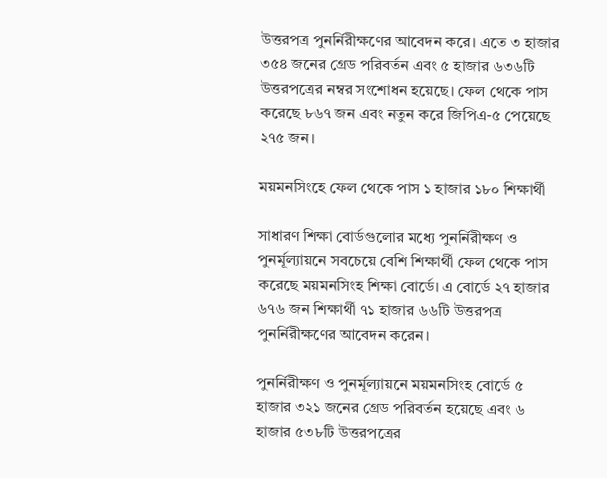উত্তরপত্র পুনর্নিরীক্ষণের আবেদন করে। এতে ৩ হাজার ৩৫৪ জনের গ্রেড পরিবর্তন এবং ৫ হাজার ৬৩৬টি উত্তরপত্রের নম্বর সংশোধন হয়েছে। ফেল থেকে পাস করেছে ৮৬৭ জন এবং নতুন করে জিপিএ-৫ পেয়েছে ২৭৫ জন।

ময়মনসিংহে ফেল থেকে পাস ১ হাজার ১৮০ শিক্ষার্থী

সাধারণ শিক্ষা বোর্ডগুলোর মধ্যে পুনর্নিরীক্ষণ ও পুনর্মূল্যায়নে সবচেয়ে বেশি শিক্ষার্থী ফেল থেকে পাস করেছে ময়মনসিংহ শিক্ষা বোর্ডে। এ বোর্ডে ২৭ হাজার ৬৭৬ জন শিক্ষার্থী ৭১ হাজার ৬৬টি উত্তরপত্র পুনর্নিরীক্ষণের আবেদন করেন।

পুনর্নিরীক্ষণ ও পুনর্মূল্যায়নে ময়মনসিংহ বোর্ডে ৫ হাজার ৩২১ জনের গ্রেড পরিবর্তন হয়েছে এবং ৬ হাজার ৫৩৮টি উত্তরপত্রের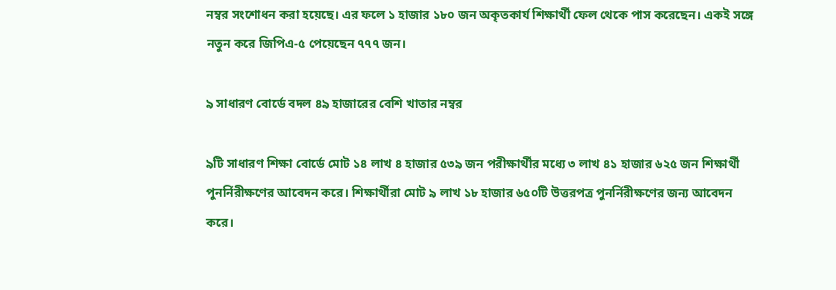নম্বর সংশোধন করা হয়েছে। এর ফলে ১ হাজার ১৮০ জন অকৃতকার্য শিক্ষার্থী ফেল থেকে পাস করেছেন। একই সঙ্গে নতুন করে জিপিএ-৫ পেয়েছেন ৭৭৭ জন।

৯ সাধারণ বোর্ডে বদল ৪৯ হাজারের বেশি খাতার নম্বর

৯টি সাধারণ শিক্ষা বোর্ডে মোট ১৪ লাখ ৪ হাজার ৫৩৯ জন পরীক্ষার্থীর মধ্যে ৩ লাখ ৪১ হাজার ৬২৫ জন শিক্ষার্থী পুনর্নিরীক্ষণের আবেদন করে। শিক্ষার্থীরা মোট ৯ লাখ ১৮ হাজার ৬৫০টি উত্তরপত্র পুনর্নিরীক্ষণের জন্য আবেদন করে।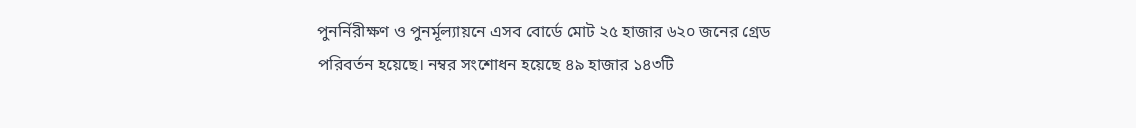পুনর্নিরীক্ষণ ও পুনর্মূল্যায়নে এসব বোর্ডে মোট ২৫ হাজার ৬২০ জনের গ্রেড পরিবর্তন হয়েছে। নম্বর সংশোধন হয়েছে ৪৯ হাজার ১৪৩টি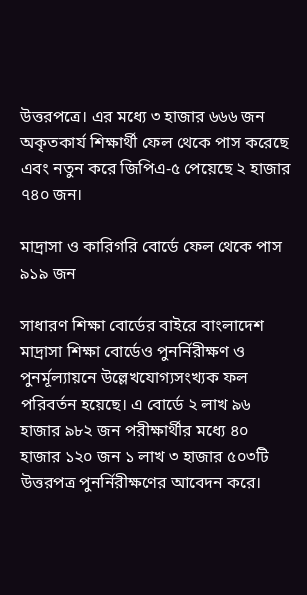উত্তরপত্রে। এর মধ্যে ৩ হাজার ৬৬৬ জন অকৃতকার্য শিক্ষার্থী ফেল থেকে পাস করেছে এবং নতুন করে জিপিএ-৫ পেয়েছে ২ হাজার ৭৪০ জন।

মাদ্রাসা ও কারিগরি বোর্ডে ফেল থেকে পাস ৯১৯ জন

সাধারণ শিক্ষা বোর্ডের বাইরে বাংলাদেশ মাদ্রাসা শিক্ষা বোর্ডেও পুনর্নিরীক্ষণ ও পুনর্মূল্যায়নে উল্লেখযোগ্যসংখ্যক ফল পরিবর্তন হয়েছে। এ বোর্ডে ২ লাখ ৯৬ হাজার ৯৮২ জন পরীক্ষার্থীর মধ্যে ৪০ হাজার ১২০ জন ১ লাখ ৩ হাজার ৫০৩টি উত্তরপত্র পুনর্নিরীক্ষণের আবেদন করে।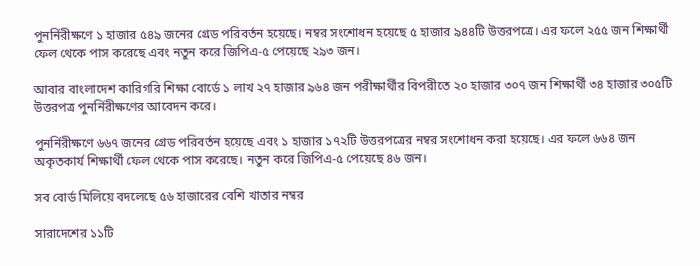পুনর্নিরীক্ষণে ১ হাজার ৫৪৯ জনের গ্রেড পরিবর্তন হয়েছে। নম্বর সংশোধন হয়েছে ৫ হাজার ৯৪৪টি উত্তরপত্রে। এর ফলে ২৫৫ জন শিক্ষার্থী ফেল থেকে পাস করেছে এবং নতুন করে জিপিএ-৫ পেয়েছে ২৯৩ জন।

আবার বাংলাদেশ কারিগরি শিক্ষা বোর্ডে ১ লাখ ২৭ হাজার ৯৬৪ জন পরীক্ষার্থীর বিপরীতে ২০ হাজার ৩০৭ জন শিক্ষার্থী ৩৪ হাজার ৩০৫টি উত্তরপত্র পুনর্নিরীক্ষণের আবেদন করে।

পুনর্নিরীক্ষণে ৬৬৭ জনের গ্রেড পরিবর্তন হয়েছে এবং ১ হাজার ১৭২টি উত্তরপত্রের নম্বর সংশোধন করা হয়েছে। এর ফলে ৬৬৪ জন অকৃতকার্য শিক্ষার্থী ফেল থেকে পাস করেছে। নতুন করে জিপিএ-৫ পেয়েছে ৪৬ জন।

সব বোর্ড মিলিয়ে বদলেছে ৫৬ হাজারের বেশি খাতার নম্বর

সারাদেশের ১১টি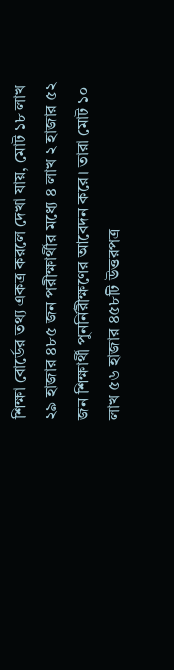শিক্ষা বোর্ডের তথ্য একত্র করলে দেখা যায়, মোট ১৮ লাখ ২৯ হাজার ৪৮৫ জন পরীক্ষার্থীর মধ্যে ৪ লাখ ২ হাজার ৫২ জন শিক্ষার্থী পুনর্নিরীক্ষণের আবেদন করে। তারা মোট ১০ লাখ ৫৬ হাজার ৪৫৮টি উত্তরপত্র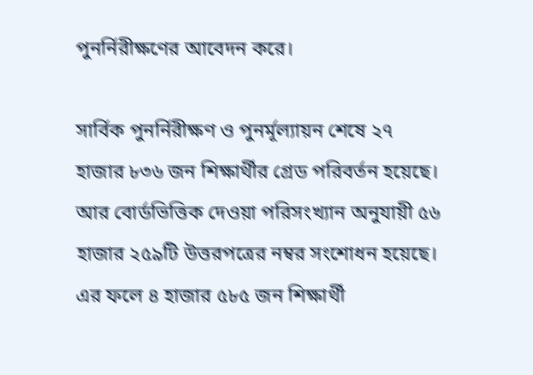পুনর্নিরীক্ষণের আবেদন করে।

সার্বিক পুনর্নিরীক্ষণ ও পুনর্মূল্যায়ন শেষে ২৭ হাজার ৮৩৬ জন শিক্ষার্থীর গ্রেড পরিবর্তন হয়েছে। আর বোর্ডভিত্তিক দেওয়া পরিসংখ্যান অনুযায়ী ৫৬ হাজার ২৫৯টি উত্তরপত্রের নম্বর সংশোধন হয়েছে। এর ফলে ৪ হাজার ৫৮৫ জন শিক্ষার্থী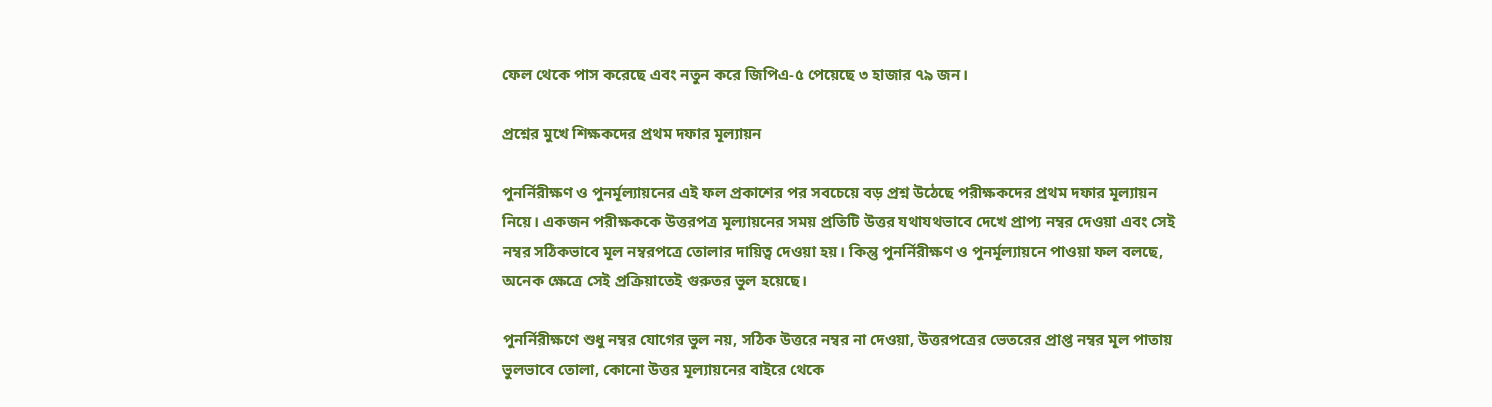ফেল থেকে পাস করেছে এবং নতুন করে জিপিএ-৫ পেয়েছে ৩ হাজার ৭৯ জন।

প্রশ্নের মুখে শিক্ষকদের প্রথম দফার মূল্যায়ন

পুনর্নিরীক্ষণ ও পুনর্মূল্যায়নের এই ফল প্রকাশের পর সবচেয়ে বড় প্রশ্ন উঠেছে পরীক্ষকদের প্রথম দফার মূল্যায়ন নিয়ে। একজন পরীক্ষককে উত্তরপত্র মূল্যায়নের সময় প্রতিটি উত্তর যথাযথভাবে দেখে প্রাপ্য নম্বর দেওয়া এবং সেই নম্বর সঠিকভাবে মূল নম্বরপত্রে তোলার দায়িত্ব দেওয়া হয়। কিন্তু পুনর্নিরীক্ষণ ও পুনর্মূল্যায়নে পাওয়া ফল বলছে, অনেক ক্ষেত্রে সেই প্রক্রিয়াতেই গুরুতর ভুল হয়েছে।

পুনর্নিরীক্ষণে শুধু নম্বর যোগের ভুল নয়, সঠিক উত্তরে নম্বর না দেওয়া, উত্তরপত্রের ভেতরের প্রাপ্ত নম্বর মূল পাতায় ভুলভাবে তোলা, কোনো উত্তর মূল্যায়নের বাইরে থেকে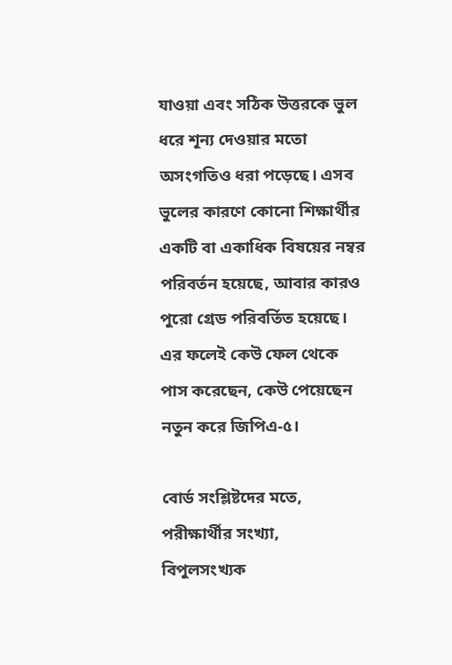যাওয়া এবং সঠিক উত্তরকে ভুল ধরে শূন্য দেওয়ার মতো অসংগতিও ধরা পড়েছে। এসব ভুলের কারণে কোনো শিক্ষার্থীর একটি বা একাধিক বিষয়ের নম্বর পরিবর্তন হয়েছে, আবার কারও পুরো গ্রেড পরিবর্তিত হয়েছে। এর ফলেই কেউ ফেল থেকে পাস করেছেন, কেউ পেয়েছেন নতুন করে জিপিএ-৫।

বোর্ড সংশ্লিষ্টদের মতে, পরীক্ষার্থীর সংখ্যা, বিপুলসংখ্যক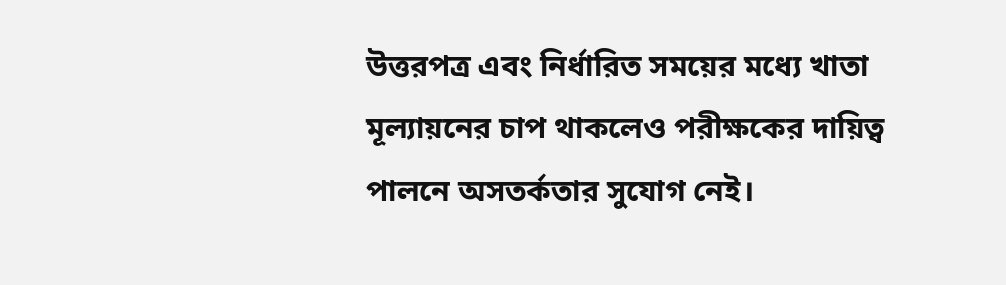উত্তরপত্র এবং নির্ধারিত সময়ের মধ্যে খাতা মূল্যায়নের চাপ থাকলেও পরীক্ষকের দায়িত্ব পালনে অসতর্কতার সুযোগ নেই।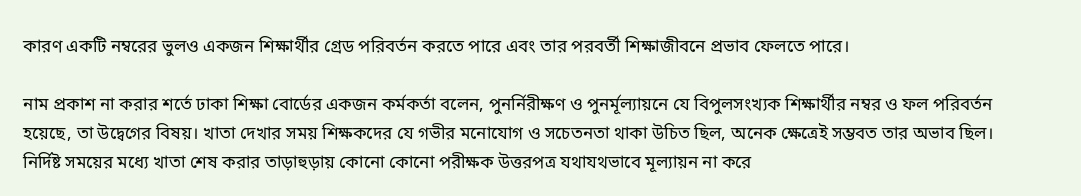কারণ একটি নম্বরের ভুলও একজন শিক্ষার্থীর গ্রেড পরিবর্তন করতে পারে এবং তার পরবর্তী শিক্ষাজীবনে প্রভাব ফেলতে পারে।

নাম প্রকাশ না করার শর্তে ঢাকা শিক্ষা বোর্ডের একজন কর্মকর্তা বলেন, পুনর্নিরীক্ষণ ও পুনর্মূল্যায়নে যে বিপুলসংখ্যক শিক্ষার্থীর নম্বর ও ফল পরিবর্তন হয়েছে, তা উদ্বেগের বিষয়। খাতা দেখার সময় শিক্ষকদের যে গভীর মনোযোগ ও সচেতনতা থাকা উচিত ছিল, অনেক ক্ষেত্রেই সম্ভবত তার অভাব ছিল। নির্দিষ্ট সময়ের মধ্যে খাতা শেষ করার তাড়াহুড়ায় কোনো কোনো পরীক্ষক উত্তরপত্র যথাযথভাবে মূল্যায়ন না করে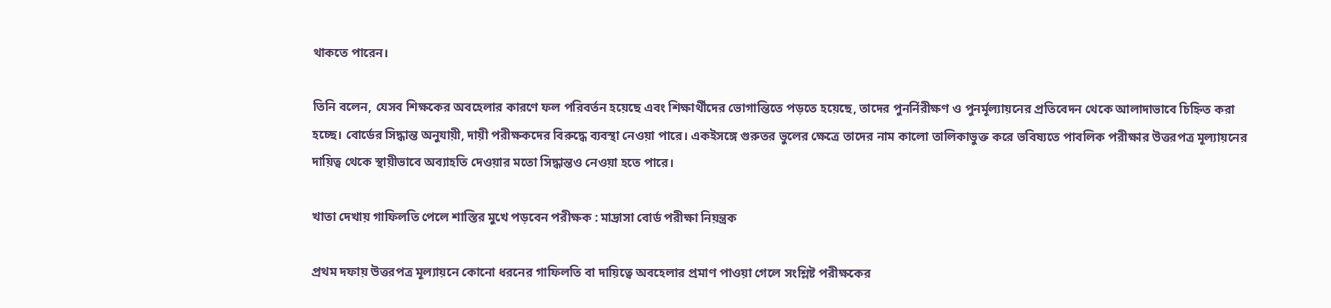থাকতে পারেন।

তিনি বলেন, যেসব শিক্ষকের অবহেলার কারণে ফল পরিবর্তন হয়েছে এবং শিক্ষার্থীদের ভোগান্তিতে পড়তে হয়েছে, তাদের পুনর্নিরীক্ষণ ও পুনর্মূল্যায়নের প্রতিবেদন থেকে আলাদাভাবে চিহ্নিত করা হচ্ছে। বোর্ডের সিদ্ধান্ত অনুযায়ী, দায়ী পরীক্ষকদের বিরুদ্ধে ব্যবস্থা নেওয়া পারে। একইসঙ্গে গুরুতর ভুলের ক্ষেত্রে তাদের নাম কালো তালিকাভুক্ত করে ভবিষ্যতে পাবলিক পরীক্ষার উত্তরপত্র মূল্যায়নের দায়িত্ব থেকে স্থায়ীভাবে অব্যাহতি দেওয়ার মতো সিদ্ধান্তও নেওয়া হতে পারে।

খাতা দেখায় গাফিলতি পেলে শাস্তির মুখে পড়বেন পরীক্ষক : মাদ্রাসা বোর্ড পরীক্ষা নিয়ন্ত্রক

প্রথম দফায় উত্তরপত্র মূল্যায়নে কোনো ধরনের গাফিলতি বা দায়িত্বে অবহেলার প্রমাণ পাওয়া গেলে সংশ্লিষ্ট পরীক্ষকের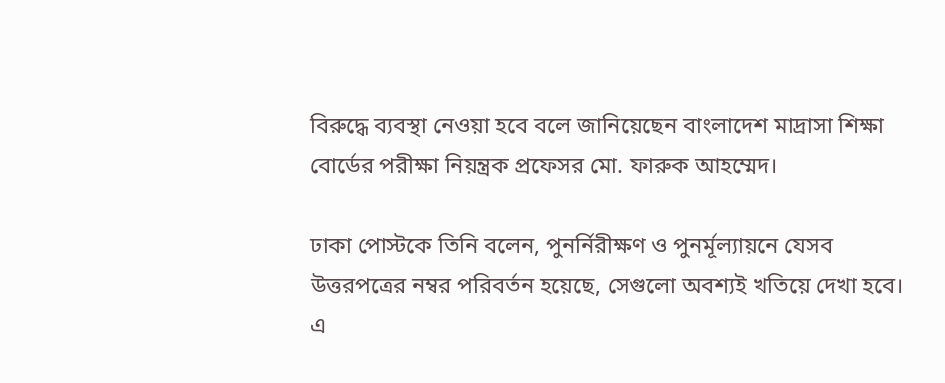বিরুদ্ধে ব্যবস্থা নেওয়া হবে বলে জানিয়েছেন বাংলাদেশ মাদ্রাসা শিক্ষা বোর্ডের পরীক্ষা নিয়ন্ত্রক প্রফেসর মো. ফারুক আহম্মেদ।

ঢাকা পোস্টকে তিনি বলেন, পুনর্নিরীক্ষণ ও পুনর্মূল্যায়নে যেসব উত্তরপত্রের নম্বর পরিবর্তন হয়েছে, সেগুলো অবশ্যই খতিয়ে দেখা হবে। এ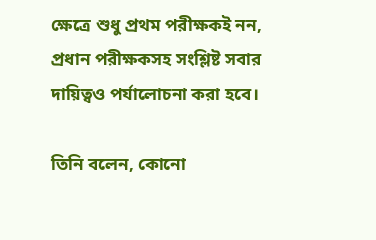ক্ষেত্রে শুধু প্রথম পরীক্ষকই নন, প্রধান পরীক্ষকসহ সংশ্লিষ্ট সবার দায়িত্বও পর্যালোচনা করা হবে।

তিনি বলেন, কোনো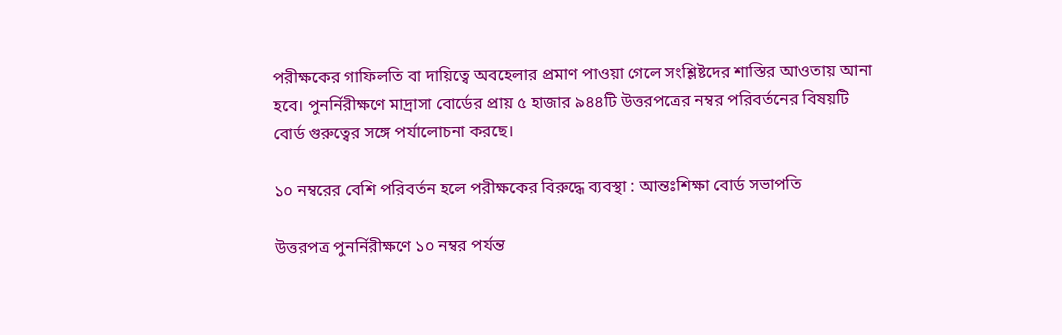পরীক্ষকের গাফিলতি বা দায়িত্বে অবহেলার প্রমাণ পাওয়া গেলে সংশ্লিষ্টদের শাস্তির আওতায় আনা হবে। পুনর্নিরীক্ষণে মাদ্রাসা বোর্ডের প্রায় ৫ হাজার ৯৪৪টি উত্তরপত্রের নম্বর পরিবর্তনের বিষয়টি বোর্ড গুরুত্বের সঙ্গে পর্যালোচনা করছে।

১০ নম্বরের বেশি পরিবর্তন হলে পরীক্ষকের বিরুদ্ধে ব্যবস্থা : আন্তঃশিক্ষা বোর্ড সভাপতি

উত্তরপত্র পুনর্নিরীক্ষণে ১০ নম্বর পর্যন্ত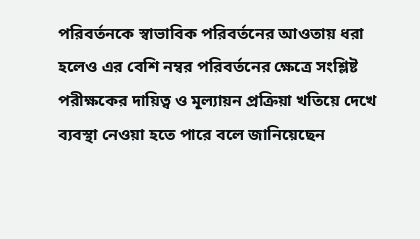পরিবর্তনকে স্বাভাবিক পরিবর্তনের আওতায় ধরা হলেও এর বেশি নম্বর পরিবর্তনের ক্ষেত্রে সংশ্লিষ্ট পরীক্ষকের দায়িত্ব ও মূল্যায়ন প্রক্রিয়া খতিয়ে দেখে ব্যবস্থা নেওয়া হতে পারে বলে জানিয়েছেন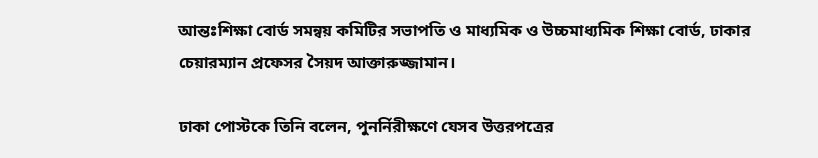আন্তঃশিক্ষা বোর্ড সমন্বয় কমিটির সভাপতি ও মাধ্যমিক ও উচ্চমাধ্যমিক শিক্ষা বোর্ড, ঢাকার চেয়ারম্যান প্রফেসর সৈয়দ আক্তারুজ্জামান।

ঢাকা পোস্টকে তিনি বলেন, পুনর্নিরীক্ষণে যেসব উত্তরপত্রের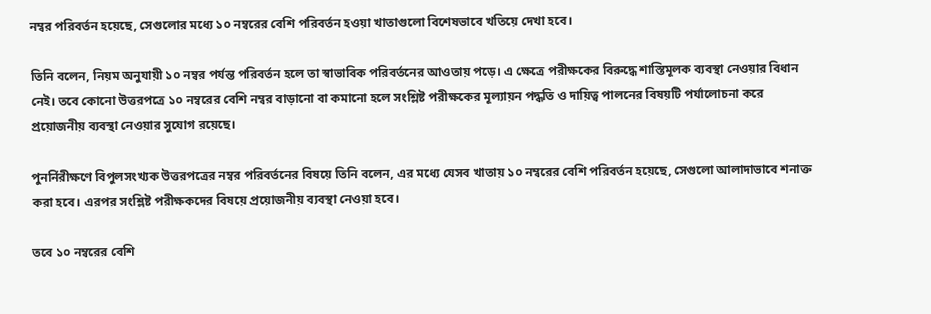নম্বর পরিবর্তন হয়েছে, সেগুলোর মধ্যে ১০ নম্বরের বেশি পরিবর্তন হওয়া খাতাগুলো বিশেষভাবে খতিয়ে দেখা হবে।

তিনি বলেন, নিয়ম অনুযায়ী ১০ নম্বর পর্যন্ত পরিবর্তন হলে তা স্বাভাবিক পরিবর্তনের আওতায় পড়ে। এ ক্ষেত্রে পরীক্ষকের বিরুদ্ধে শাস্তিমূলক ব্যবস্থা নেওয়ার বিধান নেই। তবে কোনো উত্তরপত্রে ১০ নম্বরের বেশি নম্বর বাড়ানো বা কমানো হলে সংশ্লিষ্ট পরীক্ষকের মূল্যায়ন পদ্ধতি ও দায়িত্ব পালনের বিষয়টি পর্যালোচনা করে প্রয়োজনীয় ব্যবস্থা নেওয়ার সুযোগ রয়েছে।

পুনর্নিরীক্ষণে বিপুলসংখ্যক উত্তরপত্রের নম্বর পরিবর্তনের বিষয়ে তিনি বলেন, এর মধ্যে যেসব খাতায় ১০ নম্বরের বেশি পরিবর্তন হয়েছে, সেগুলো আলাদাভাবে শনাক্ত করা হবে। এরপর সংশ্লিষ্ট পরীক্ষকদের বিষয়ে প্রয়োজনীয় ব্যবস্থা নেওয়া হবে।

তবে ১০ নম্বরের বেশি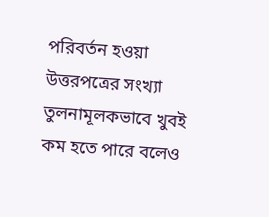পরিবর্তন হওয়া উত্তরপত্রের সংখ্যা তুলনামূলকভাবে খুবই কম হতে পারে বলেও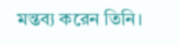মন্তব্য করেন তিনি।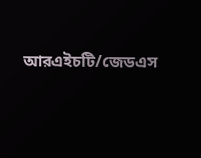আরএইচটি/জেডএস